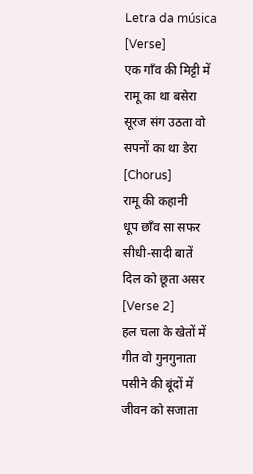Letra da música
[Verse]
एक गाँव की मिट्टी में
रामू का था बसेरा
सूरज संग उठता वो
सपनों का था डेरा
[Chorus]
रामू की कहानी
धूप छाँव सा सफर
सीधी-सादी बातें
दिल को छूता असर
[Verse 2]
हल चला के खेतों में
गीत वो गुनगुनाता
पसीने की बूंदों में
जीवन को सजाता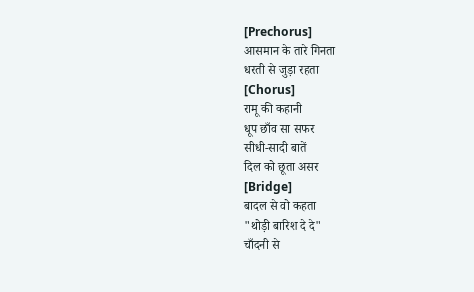[Prechorus]
आसमान के तारे गिनता
धरती से जुड़ा रहता
[Chorus]
रामू की कहानी
धूप छाँव सा सफर
सीधी-सादी बातें
दिल को छूता असर
[Bridge]
बादल से वो कहता
"थोड़ी बारिश दे दे"
चाँदनी से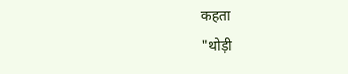कहता
"थोड़ी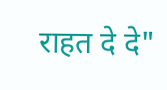राहत दे दे"